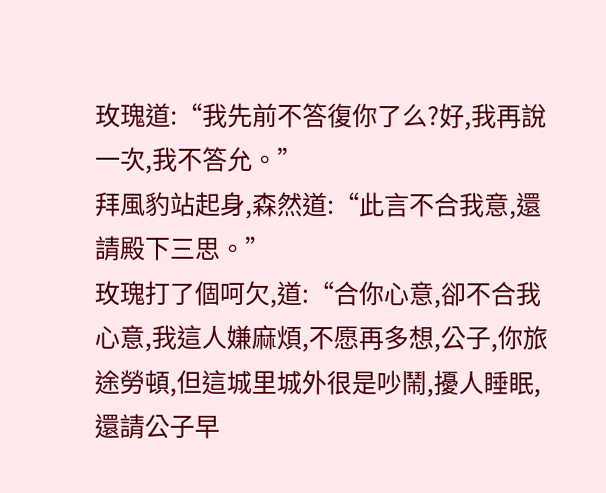玫瑰道:“我先前不答復你了么?好,我再說一次,我不答允。”
拜風豹站起身,森然道:“此言不合我意,還請殿下三思。”
玫瑰打了個呵欠,道:“合你心意,卻不合我心意,我這人嫌麻煩,不愿再多想,公子,你旅途勞頓,但這城里城外很是吵鬧,擾人睡眠,還請公子早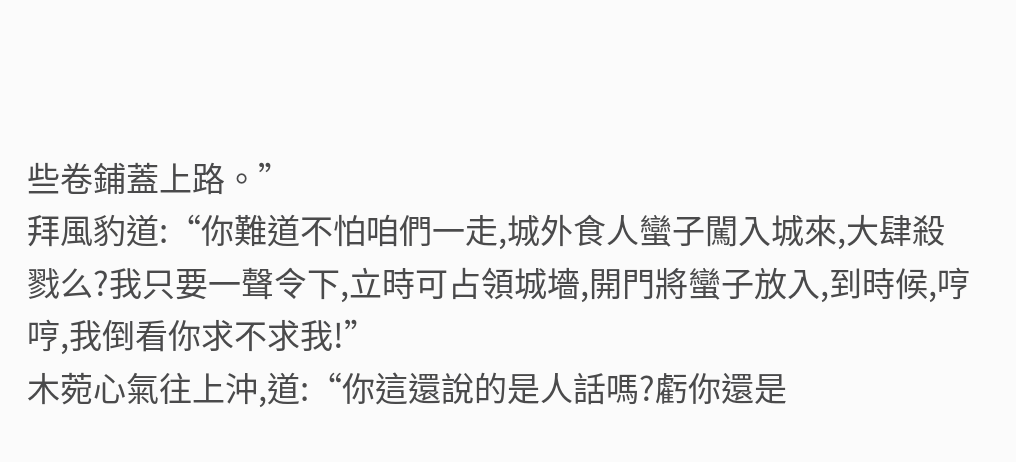些卷鋪蓋上路。”
拜風豹道:“你難道不怕咱們一走,城外食人蠻子闖入城來,大肆殺戮么?我只要一聲令下,立時可占領城墻,開門將蠻子放入,到時候,哼哼,我倒看你求不求我!”
木菀心氣往上沖,道:“你這還說的是人話嗎?虧你還是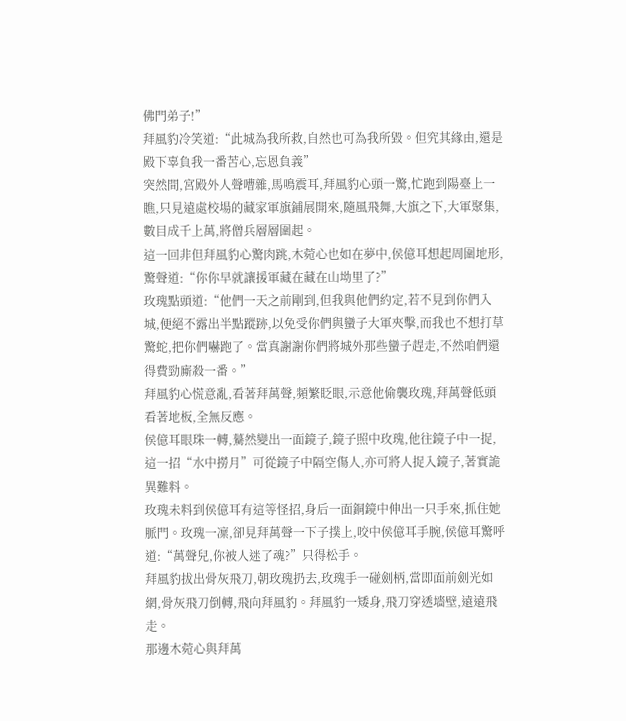佛門弟子!”
拜風豹冷笑道:“此城為我所救,自然也可為我所毀。但究其緣由,還是殿下辜負我一番苦心,忘恩負義”
突然間,宮殿外人聲嘈雜,馬鳴震耳,拜風豹心頭一驚,忙跑到陽臺上一瞧,只見遠處校場的藏家軍旗鋪展開來,隨風飛舞,大旗之下,大軍聚集,數目成千上萬,將僧兵層層圍起。
這一回非但拜風豹心驚肉跳,木菀心也如在夢中,侯億耳想起周圍地形,驚聲道:“你你早就讓援軍藏在藏在山坳里了?”
玫瑰點頭道:“他們一天之前剛到,但我與他們約定,若不見到你們入城,便絕不露出半點蹤跡,以免受你們與蠻子大軍夾擊,而我也不想打草驚蛇,把你們嚇跑了。當真謝謝你們將城外那些蠻子趕走,不然咱們還得費勁廝殺一番。”
拜風豹心慌意亂,看著拜萬聲,頻繁眨眼,示意他偷襲玫瑰,拜萬聲低頭看著地板,全無反應。
侯億耳眼珠一轉,驀然變出一面鏡子,鏡子照中玫瑰,他往鏡子中一捉,這一招“水中撈月”可從鏡子中隔空傷人,亦可將人捉入鏡子,著實詭異難料。
玫瑰未料到侯億耳有這等怪招,身后一面銅鏡中伸出一只手來,抓住她脈門。玫瑰一凜,卻見拜萬聲一下子撲上,咬中侯億耳手腕,侯億耳驚呼道:“萬聲兒,你被人迷了魂?”只得松手。
拜風豹拔出骨灰飛刀,朝玫瑰扔去,玫瑰手一碰劍柄,當即面前劍光如網,骨灰飛刀倒轉,飛向拜風豹。拜風豹一矮身,飛刀穿透墻壁,遠遠飛走。
那邊木菀心與拜萬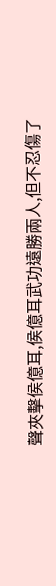聲夾擊侯億耳,侯億耳武功遠勝兩人,但不忍傷了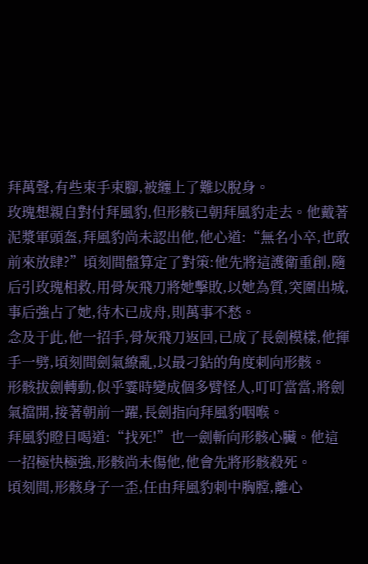拜萬聲,有些束手束腳,被纏上了難以脫身。
玫瑰想親自對付拜風豹,但形骸已朝拜風豹走去。他戴著泥漿軍頭盔,拜風豹尚未認出他,他心道:“無名小卒,也敢前來放肆?”頃刻間盤算定了對策:他先將這護衛重創,隨后引玫瑰相救,用骨灰飛刀將她擊敗,以她為質,突圍出城,事后強占了她,待木已成舟,則萬事不愁。
念及于此,他一招手,骨灰飛刀返回,已成了長劍模樣,他揮手一劈,頃刻間劍氣繚亂,以最刁鉆的角度刺向形骸。
形骸拔劍轉動,似乎霎時變成個多臂怪人,叮叮當當,將劍氣擋開,接著朝前一躍,長劍指向拜風豹咽喉。
拜風豹瞪目喝道:“找死!”也一劍斬向形骸心臟。他這一招極快極強,形骸尚未傷他,他會先將形骸殺死。
頃刻間,形骸身子一歪,任由拜風豹刺中胸膛,離心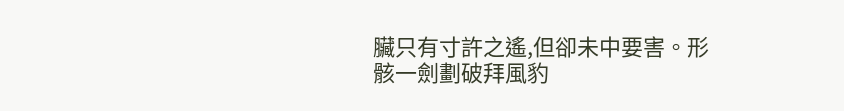臟只有寸許之遙,但卻未中要害。形骸一劍劃破拜風豹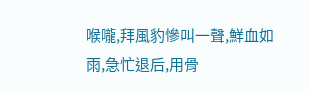喉嚨,拜風豹慘叫一聲,鮮血如雨,急忙退后,用骨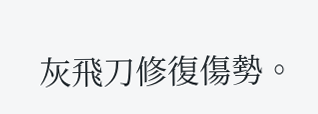灰飛刀修復傷勢。